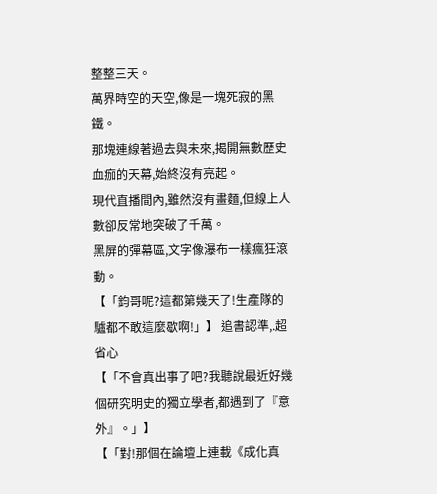整整三天。
萬界時空的天空,像是一塊死寂的黑鐵。
那塊連線著過去與未來,揭開無數歷史血痂的天幕,始終沒有亮起。
現代直播間內,雖然沒有畫麵,但線上人數卻反常地突破了千萬。
黑屏的彈幕區,文字像瀑布一樣瘋狂滾動。
【「鈞哥呢?這都第幾天了!生產隊的驢都不敢這麼歇啊!」】 追書認準,.超省心
【「不會真出事了吧?我聽說最近好幾個研究明史的獨立學者,都遇到了『意外』。」】
【「對!那個在論壇上連載《成化真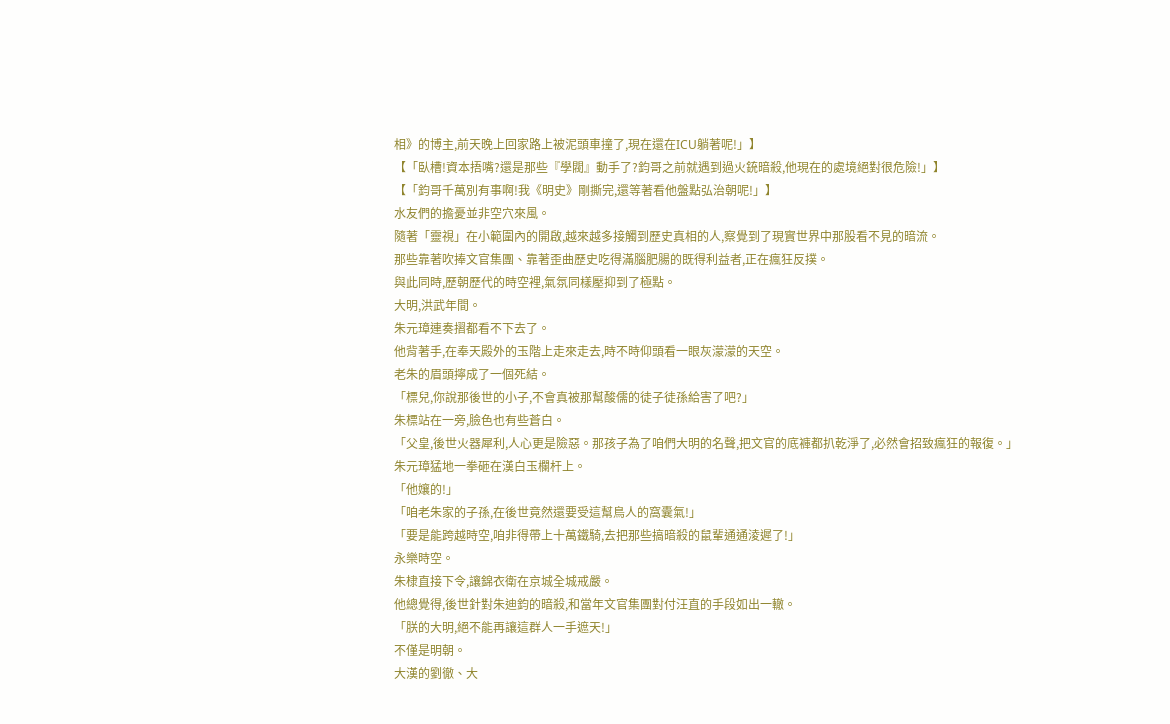相》的博主,前天晚上回家路上被泥頭車撞了,現在還在ICU躺著呢!」】
【「臥槽!資本捂嘴?還是那些『學閥』動手了?鈞哥之前就遇到過火銃暗殺,他現在的處境絕對很危險!」】
【「鈞哥千萬別有事啊!我《明史》剛撕完,還等著看他盤點弘治朝呢!」】
水友們的擔憂並非空穴來風。
隨著「靈視」在小範圍內的開啟,越來越多接觸到歷史真相的人,察覺到了現實世界中那股看不見的暗流。
那些靠著吹捧文官集團、靠著歪曲歷史吃得滿腦肥腸的既得利益者,正在瘋狂反撲。
與此同時,歷朝歷代的時空裡,氣氛同樣壓抑到了極點。
大明,洪武年間。
朱元璋連奏摺都看不下去了。
他背著手,在奉天殿外的玉階上走來走去,時不時仰頭看一眼灰濛濛的天空。
老朱的眉頭擰成了一個死結。
「標兒,你說那後世的小子,不會真被那幫酸儒的徒子徒孫給害了吧?」
朱標站在一旁,臉色也有些蒼白。
「父皇,後世火器犀利,人心更是險惡。那孩子為了咱們大明的名聲,把文官的底褲都扒乾淨了,必然會招致瘋狂的報復。」
朱元璋猛地一拳砸在漢白玉欄杆上。
「他孃的!」
「咱老朱家的子孫,在後世竟然還要受這幫鳥人的窩囊氣!」
「要是能跨越時空,咱非得帶上十萬鐵騎,去把那些搞暗殺的鼠輩通通淩遲了!」
永樂時空。
朱棣直接下令,讓錦衣衛在京城全城戒嚴。
他總覺得,後世針對朱迪鈞的暗殺,和當年文官集團對付汪直的手段如出一轍。
「朕的大明,絕不能再讓這群人一手遮天!」
不僅是明朝。
大漢的劉徹、大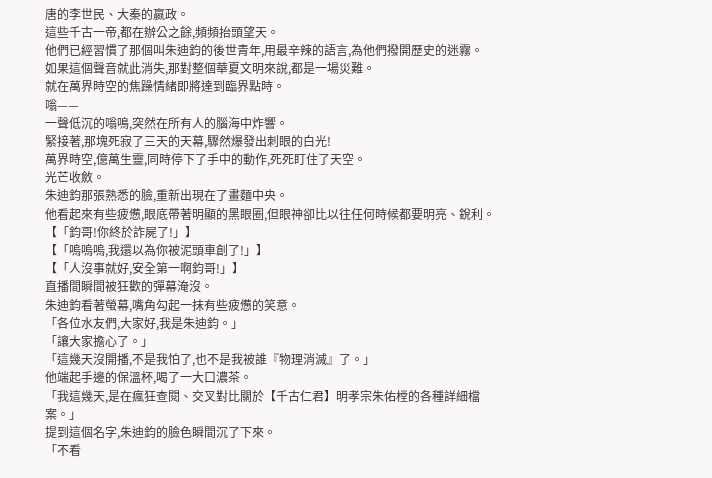唐的李世民、大秦的嬴政。
這些千古一帝,都在辦公之餘,頻頻抬頭望天。
他們已經習慣了那個叫朱迪鈞的後世青年,用最辛辣的語言,為他們撥開歷史的迷霧。
如果這個聲音就此消失,那對整個華夏文明來說,都是一場災難。
就在萬界時空的焦躁情緒即將達到臨界點時。
嗡——
一聲低沉的嗡鳴,突然在所有人的腦海中炸響。
緊接著,那塊死寂了三天的天幕,驟然爆發出刺眼的白光!
萬界時空,億萬生靈,同時停下了手中的動作,死死盯住了天空。
光芒收斂。
朱迪鈞那張熟悉的臉,重新出現在了畫麵中央。
他看起來有些疲憊,眼底帶著明顯的黑眼圈,但眼神卻比以往任何時候都要明亮、銳利。
【「鈞哥!你終於詐屍了!」】
【「嗚嗚嗚,我還以為你被泥頭車創了!」】
【「人沒事就好,安全第一啊鈞哥!」】
直播間瞬間被狂歡的彈幕淹沒。
朱迪鈞看著螢幕,嘴角勾起一抹有些疲憊的笑意。
「各位水友們,大家好,我是朱迪鈞。」
「讓大家擔心了。」
「這幾天沒開播,不是我怕了,也不是我被誰『物理消滅』了。」
他端起手邊的保溫杯,喝了一大口濃茶。
「我這幾天,是在瘋狂查閱、交叉對比關於【千古仁君】明孝宗朱佑樘的各種詳細檔案。」
提到這個名字,朱迪鈞的臉色瞬間沉了下來。
「不看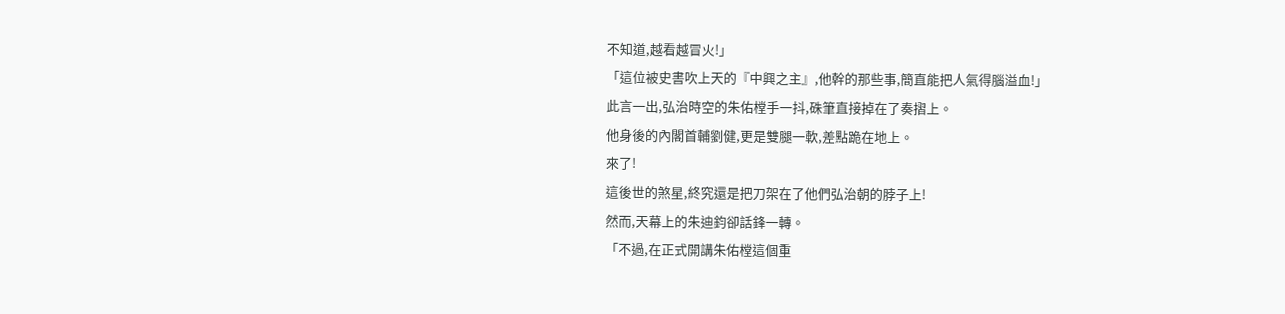不知道,越看越冒火!」
「這位被史書吹上天的『中興之主』,他幹的那些事,簡直能把人氣得腦溢血!」
此言一出,弘治時空的朱佑樘手一抖,硃筆直接掉在了奏摺上。
他身後的內閣首輔劉健,更是雙腿一軟,差點跪在地上。
來了!
這後世的煞星,終究還是把刀架在了他們弘治朝的脖子上!
然而,天幕上的朱迪鈞卻話鋒一轉。
「不過,在正式開講朱佑樘這個重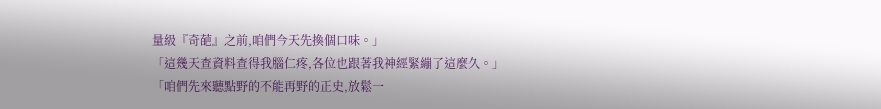量級『奇葩』之前,咱們今天先換個口味。」
「這幾天查資料查得我腦仁疼,各位也跟著我神經緊繃了這麼久。」
「咱們先來聽點野的不能再野的正史,放鬆一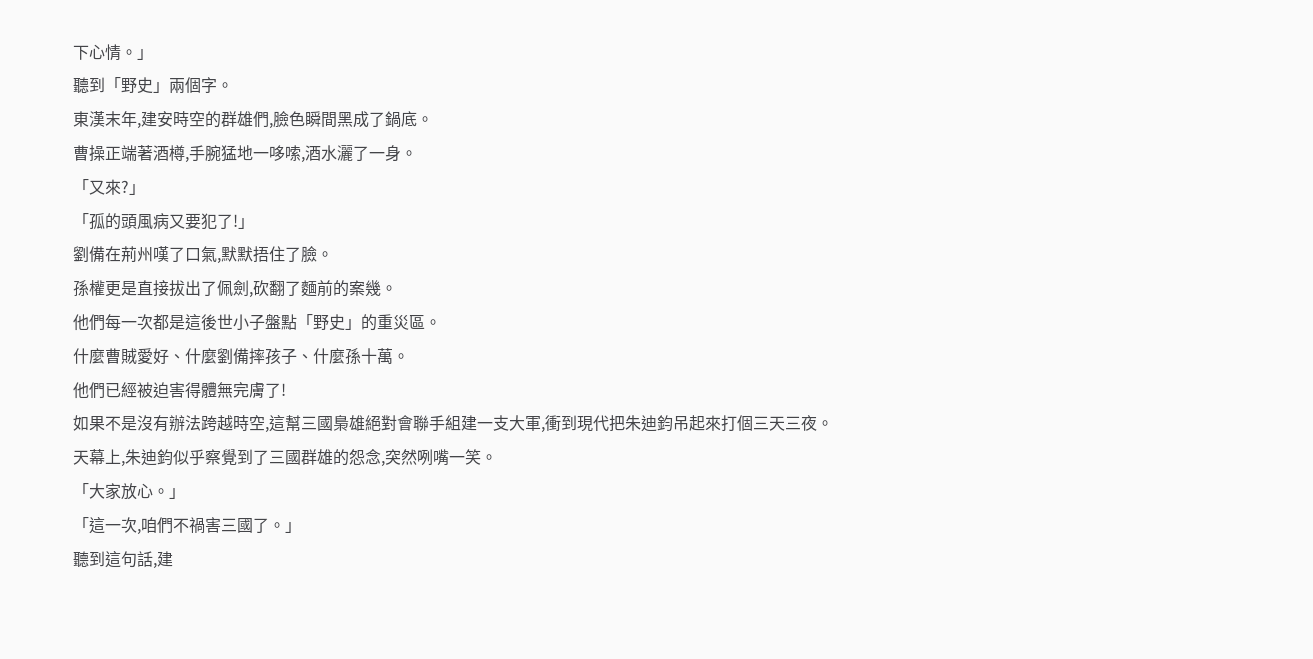下心情。」
聽到「野史」兩個字。
東漢末年,建安時空的群雄們,臉色瞬間黑成了鍋底。
曹操正端著酒樽,手腕猛地一哆嗦,酒水灑了一身。
「又來?」
「孤的頭風病又要犯了!」
劉備在荊州嘆了口氣,默默捂住了臉。
孫權更是直接拔出了佩劍,砍翻了麵前的案幾。
他們每一次都是這後世小子盤點「野史」的重災區。
什麼曹賊愛好、什麼劉備摔孩子、什麼孫十萬。
他們已經被迫害得體無完膚了!
如果不是沒有辦法跨越時空,這幫三國梟雄絕對會聯手組建一支大軍,衝到現代把朱迪鈞吊起來打個三天三夜。
天幕上,朱迪鈞似乎察覺到了三國群雄的怨念,突然咧嘴一笑。
「大家放心。」
「這一次,咱們不禍害三國了。」
聽到這句話,建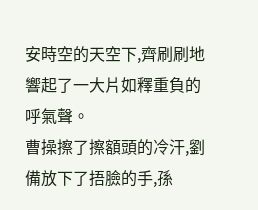安時空的天空下,齊刷刷地響起了一大片如釋重負的呼氣聲。
曹操擦了擦額頭的冷汗,劉備放下了捂臉的手,孫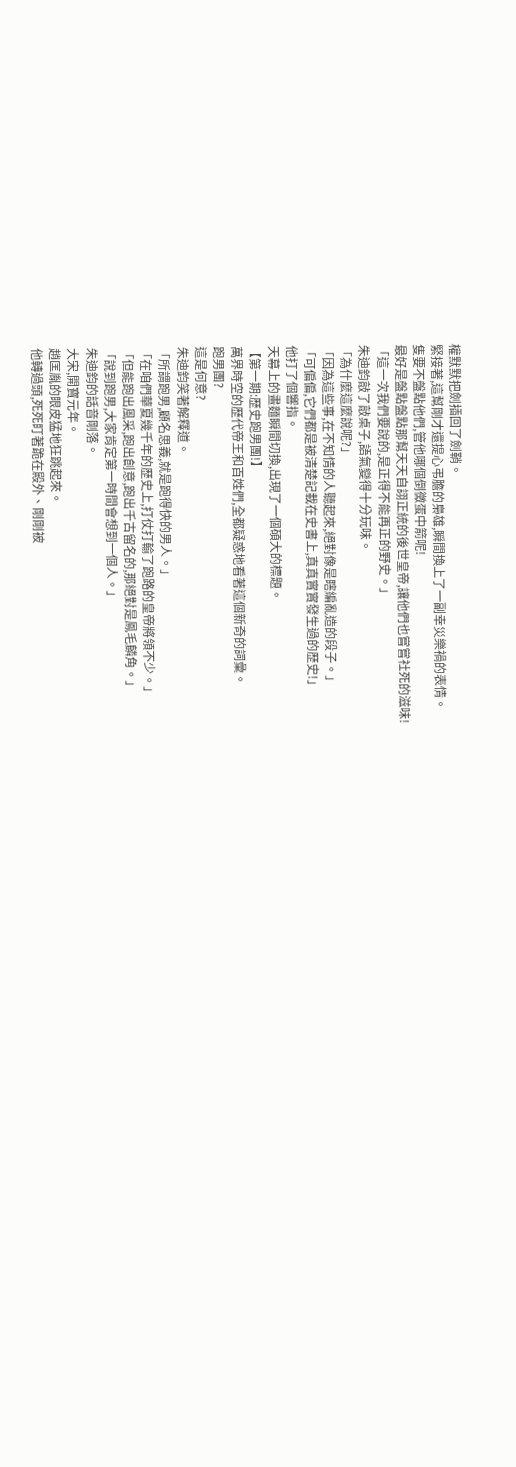權默默把劍插回了劍鞘。
緊接著,這幫剛才還提心弔膽的梟雄,瞬間換上了一副幸災樂禍的表情。
隻要不盤點他們,管他哪個倒黴蛋中箭呢!
最好是盤點盤點那幫天天自詡正統的後世皇帝,讓他們也嘗嘗社死的滋味!
「這一次我們要說的,是正得不能再正的野史。」
朱迪鈞敲了敲桌子,語氣變得十分玩味。
「為什麼這麼說呢?」
「因為這些事,在不知情的人聽起來,絕對像是瞎編亂造的段子。」
「可偏偏,它們都是被清楚記載在史書上,真真實實發生過的歷史!」
他打了個響指。
天幕上的畫麵瞬間切換,出現了一個碩大的標題。
【第一期:歷史跑男團!】
萬界時空的歷代帝王和百姓們,全都疑惑地看著這個新奇的詞彙。
跑男團?
這是何意?
朱迪鈞笑著解釋道。
「所謂跑男,顧名思義,就是跑得快的男人。」
「在咱們華夏幾千年的歷史上,打仗打輸了跑路的皇帝將領不少。」
「但能跑出風采,跑出創意,跑出千古留名的,那絕對是鳳毛麟角。」
「說到跑男,大家肯定第一時間會想到一個人。」
朱迪鈞的話音剛落。
大宋,開寶元年。
趙匡胤的眼皮猛地狂跳起來。
他轉過頭,死死盯著跪在殿外、剛剛被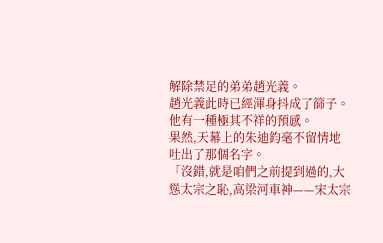解除禁足的弟弟趙光義。
趙光義此時已經渾身抖成了篩子。
他有一種極其不祥的預感。
果然,天幕上的朱迪鈞毫不留情地吐出了那個名字。
「沒錯,就是咱們之前提到過的,大慫太宗之恥,高梁河車神——宋太宗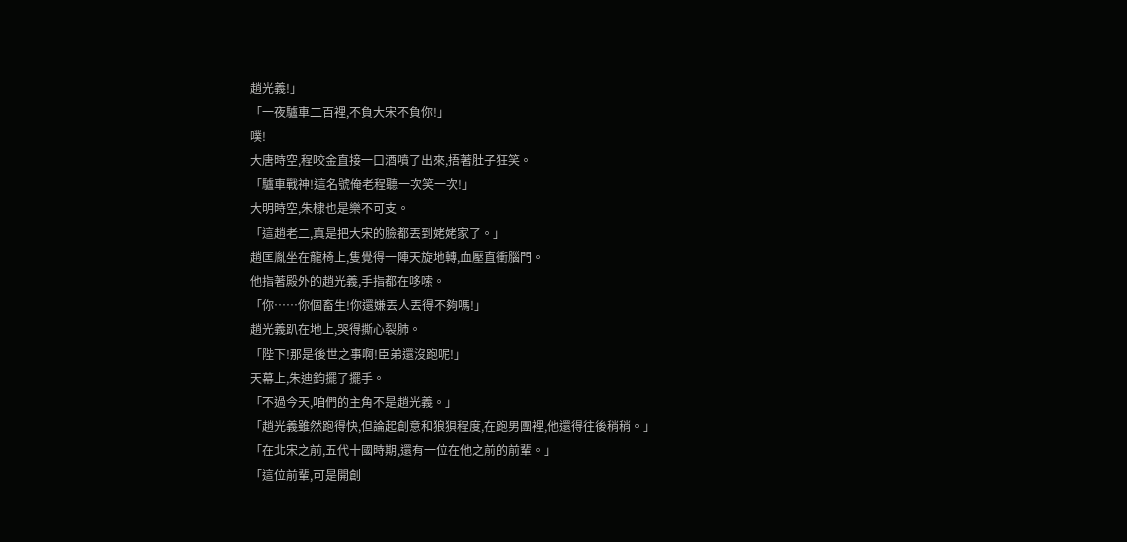趙光義!」
「一夜驢車二百裡,不負大宋不負你!」
噗!
大唐時空,程咬金直接一口酒噴了出來,捂著肚子狂笑。
「驢車戰神!這名號俺老程聽一次笑一次!」
大明時空,朱棣也是樂不可支。
「這趙老二,真是把大宋的臉都丟到姥姥家了。」
趙匡胤坐在龍椅上,隻覺得一陣天旋地轉,血壓直衝腦門。
他指著殿外的趙光義,手指都在哆嗦。
「你……你個畜生!你還嫌丟人丟得不夠嗎!」
趙光義趴在地上,哭得撕心裂肺。
「陛下!那是後世之事啊!臣弟還沒跑呢!」
天幕上,朱迪鈞擺了擺手。
「不過今天,咱們的主角不是趙光義。」
「趙光義雖然跑得快,但論起創意和狼狽程度,在跑男團裡,他還得往後稍稍。」
「在北宋之前,五代十國時期,還有一位在他之前的前輩。」
「這位前輩,可是開創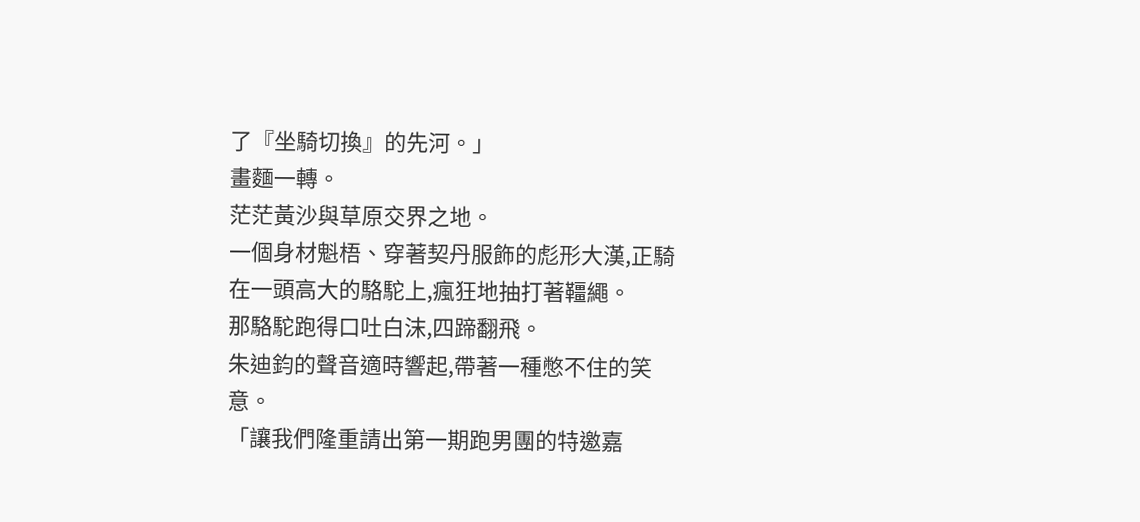了『坐騎切換』的先河。」
畫麵一轉。
茫茫黃沙與草原交界之地。
一個身材魁梧、穿著契丹服飾的彪形大漢,正騎在一頭高大的駱駝上,瘋狂地抽打著韁繩。
那駱駝跑得口吐白沫,四蹄翻飛。
朱迪鈞的聲音適時響起,帶著一種憋不住的笑意。
「讓我們隆重請出第一期跑男團的特邀嘉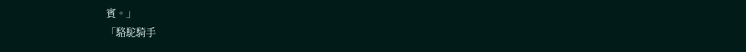賓。」
「駱駝騎手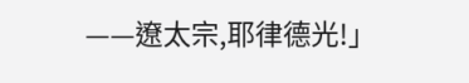——遼太宗,耶律德光!」